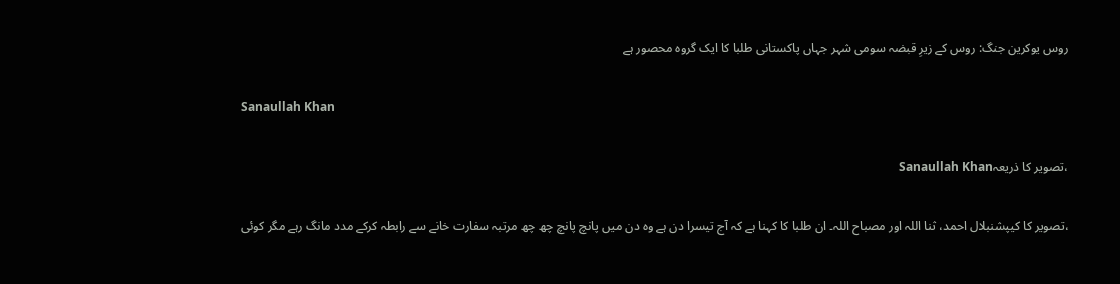روس یوکرین جنگ: روس کے زیرِ قبضہ سومی شہر جہاں پاکستانی طلبا کا ایک گروہ محصور ہے

Sanaullah Khan

،تصویر کا ذریعہSanaullah Khan

،تصویر کا کیپشنبلال احمد، ثنا اللہ اور مصباح اللہ۔ ان طلبا کا کہنا ہے کہ آج تیسرا دن ہے وہ دن میں پانچ پانچ چھ چھ مرتبہ سفارت خانے سے رابطہ کرکے مدد مانگ رہے مگر کوئی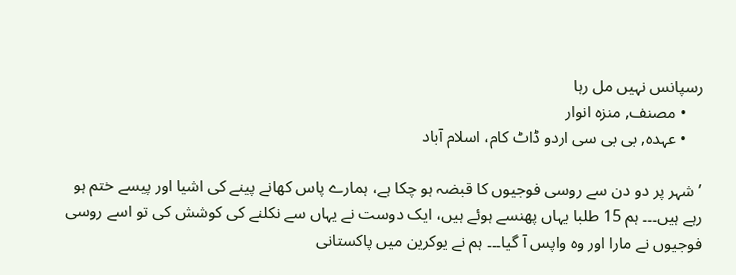رسپانس نہیں مل رہا
    • مصنف, منزہ انوار
    • عہدہ, بی بی سی اردو ڈاٹ کام، اسلام آباد

’شہر پر دو دن سے روسی فوجیوں کا قبضہ ہو چکا ہے، ہمارے پاس کھانے پینے کی اشیا اور پیسے ختم ہو رہے ہیں۔۔۔ ہم 15 طلبا یہاں پھنسے ہوئے ہیں، ایک دوست نے یہاں سے نکلنے کی کوشش کی تو اسے روسی فوجیوں نے مارا اور وہ واپس آ گیا۔۔۔ ہم نے یوکرین میں پاکستانی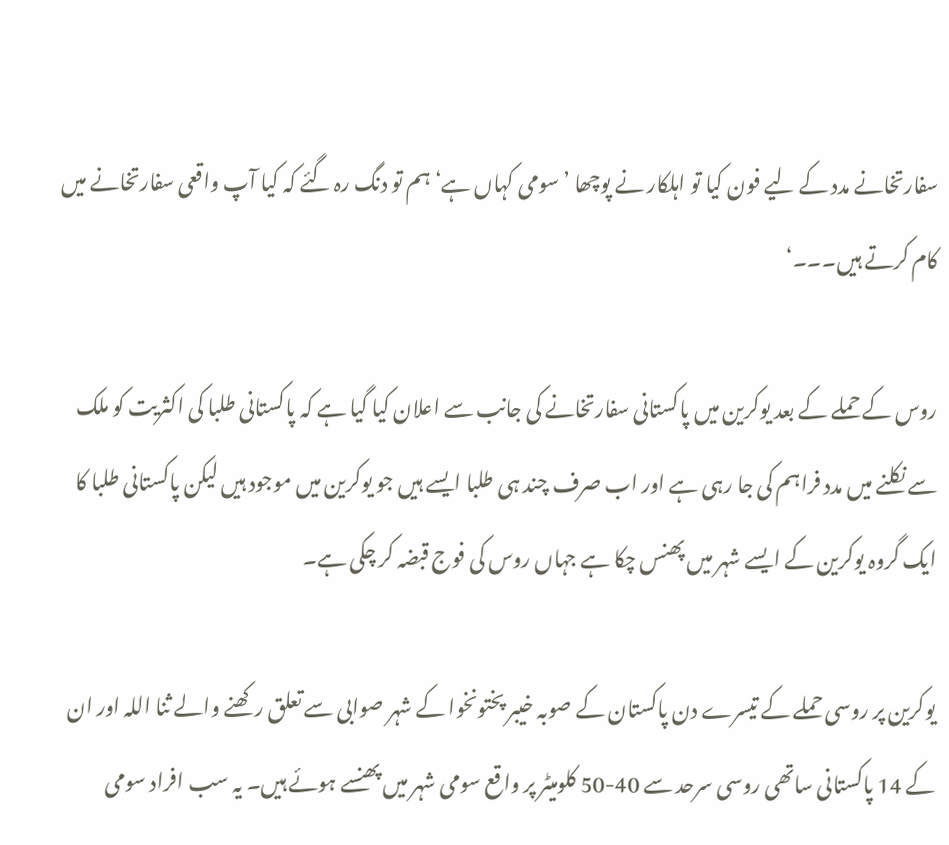سفارتخانے مدد کے لیے فون کیا تو اہلکار نے پوچھا ’سومی کہاں ہے‘ ہم تو دنگ رہ گئے کہ کیا آپ واقعی سفارتخانے میں کام کرتے ہیں۔۔۔‘

روس کے حملے کے بعد یوکرین میں پاکستانی سفارتخانے کی جانب سے اعلان کیا گیا ہے کہ پاکستانی طلبا کی اکثریت کو ملک سے نکلنے میں مدد فراہم کی جا رہی ہے اور اب صرف چند ہی طلبا ایسے ہیں جو یوکرین میں موجود ہیں لیکن پاکستانی طلبا کا ایک گروہ یوکرین کے ایسے شہر میں پھنس چکا ہے جہاں روس کی فوج قبضہ کر چکی ہے۔

یوکرین پر روسی حملے کے تیسرے دن پاکستان کے صوبہ خیبر پختونخوا کے شہر صوابی سے تعلق رکھنے والے ثنا اللہ اور ان کے 14 پاکستانی ساتھی روسی سرحد سے 40-50 کلومیٹر پر واقع سومی شہر میں پھنسے ہوئے ہیں۔ یہ سب افراد سومی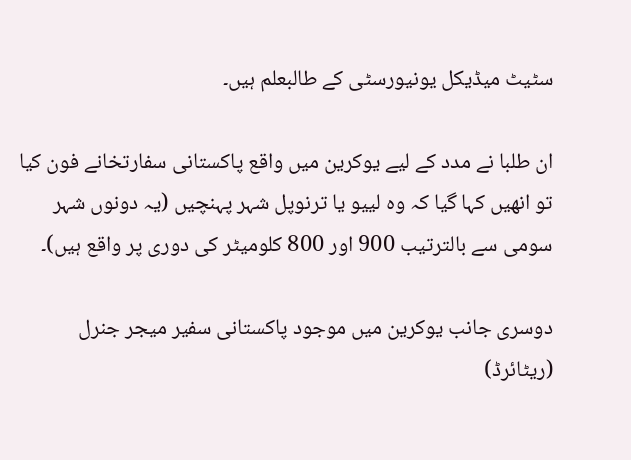سٹیٹ میڈیکل یونیورسٹی کے طالبعلم ہیں۔

ان طلبا نے مدد کے لیے یوکرین میں واقع پاکستانی سفارتخانے فون کیا تو انھیں کہا گیا کہ وہ لییو یا ترنوپل شہر پہنچیں (یہ دونوں شہر سومی سے بالترتیب 900 اور 800 کلومیٹر کی دوری پر واقع ہیں)۔

دوسری جانب یوکرین میں موجود پاکستانی سفیر میجر جنرل (ریٹائرڈ)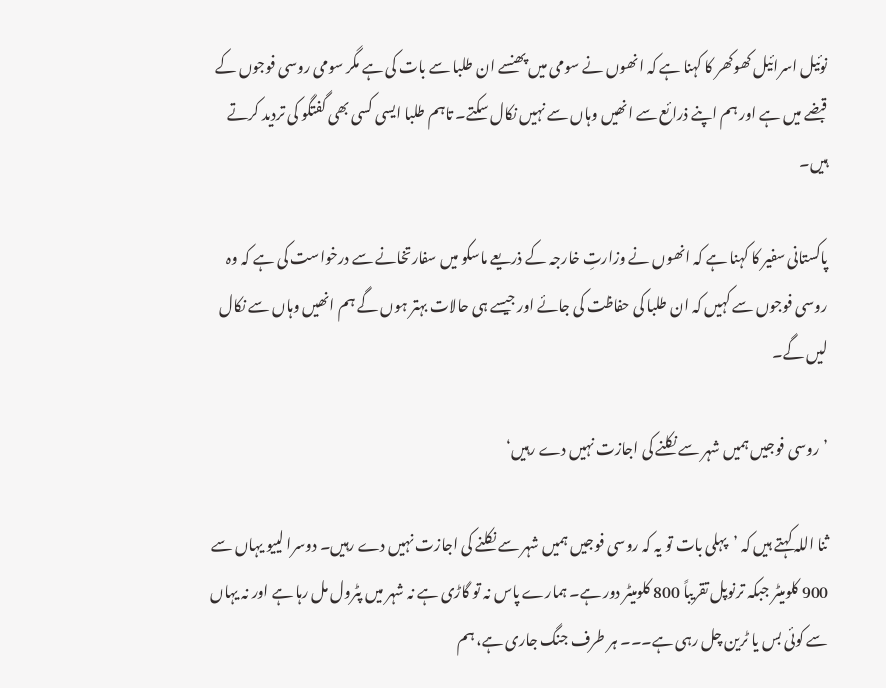نوئیل اسرائیل کھوکھر کا کہنا ہے کہ انھوں نے سومی میں پھنسے ان طلبا سے بات کی ہے مگر سومی روسی فوجوں کے قبضے میں ہے اور ہم اپنے ذرائع سے انھیں وہاں سے نہیں نکال سکتے۔ تاہم طلبا ایسی کسی بھی گفتگو کی تردید کرتے ہیں۔

پاکستانی سفیر کا کہنا ہے کہ انھوں نے وزارتِ خارجہ کے ذریعے ماسکو میں سفارتخانے سے درخواست کی ہے کہ وہ روسی فوجوں سے کہیں کہ ان طلبا کی حفاظت کی جائے اور جیسے ہی حالات بہتر ہوں گے ہم انھیں وہاں سے نکال لیں گے۔

’روسی فوجیں ہمیں شہر سے نکلنے کی اجازت نہیں دے رہیں‘

ثنا اللہ کہتے ہیں کہ ’پہلی بات تو یہ کہ روسی فوجیں ہمیں شہر سے نکلنے کی اجازت نہیں دے رہیں۔ دوسرا لییو یہاں سے 900 کلومیٹر جبکہ ترنوپل تقریباً 800 کلومیٹر دور ہے۔ ہمارے پاس نہ تو گاڑی ہے نہ شہر میں پٹرول مل رہا ہے اور نہ یہاں سے کوئی بس یا ٹرین چل رہی ہے۔۔۔ ہر طرف جنگ جاری ہے، ہم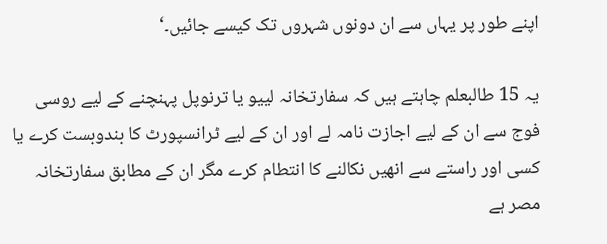اپنے طور پر یہاں سے ان دونوں شہروں تک کیسے جائیں۔‘

یہ 15 طالبعلم چاہتے ہیں کہ سفارتخانہ لییو یا ترنوپل پہنچنے کے لیے روسی فوج سے ان کے لیے اجازت نامہ لے اور ان کے لیے ٹرانسپورٹ کا بندوبست کرے یا کسی اور راستے سے انھیں نکالنے کا انتطام کرے مگر ان کے مطابق سفارتخانہ مصر ہے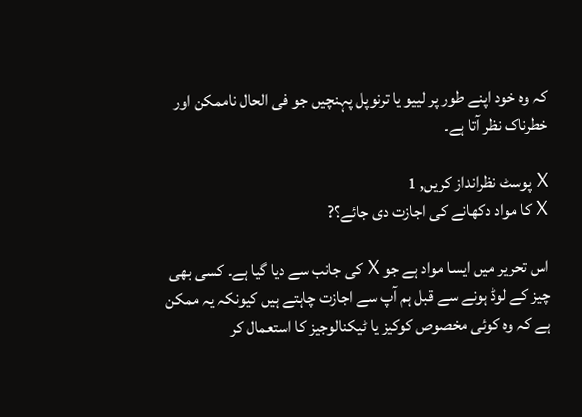کہ وہ خود اپنے طور پر لییو یا ترنوپل پہنچیں جو فی الحال ناممکن اور خطرناک نظر آتا ہے۔

X پوسٹ نظرانداز کریں, 1
X کا مواد دکھانے کی اجازت دی جائے؟?

اس تحریر میں ایسا مواد ہے جو X کی جانب سے دیا گیا ہے۔ کسی بھی چیز کے لوڈ ہونے سے قبل ہم آپ سے اجازت چاہتے ہیں کیونکہ یہ ممکن ہے کہ وہ کوئی مخصوص کوکیز یا ٹیکنالوجیز کا استعمال کر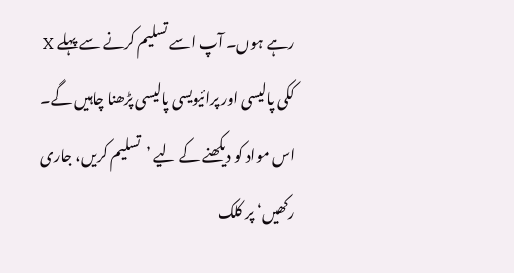رہے ہوں۔ آپ اسے تسلیم کرنے سے پہلے X ککی پالیسی اور پرائیویسی پالیسی پڑھنا چاہیں گے۔ اس مواد کو دیکھنے کے لیے ’تسلیم کریں، جاری رکھیں‘ پر کلک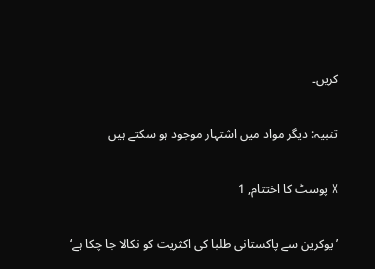کریں۔

تنبیہ: دیگر مواد میں اشتہار موجود ہو سکتے ہیں

X پوسٹ کا اختتام, 1

’یوکرین سے پاکستانی طلبا کی اکثریت کو نکالا جا چکا ہے‘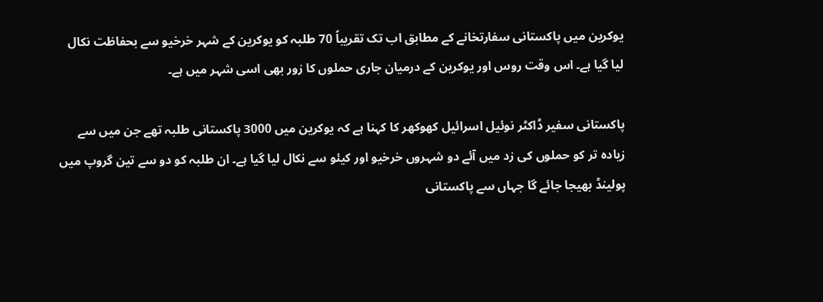یوکرین میں پاکستانی سفارتخانے کے مطابق اب تک تقریباً 70 طلبہ کو یوکرین کے شہر خرخیو سے بحفاظت نکال لیا گیا ہے۔ اس وقت روس اور یوکرین کے درمیان جاری حملوں کا زور بھی اسی شہر میں ہے۔

پاکستانی سفیر ڈاکٹر نوئیل اسرائیل کھوکھر کا کہنا ہے کہ یوکرین میں 3000 پاکستانی طلبہ تھے جن میں سے زیادہ تر کو حملوں کی زد میں آئے دو شہروں خرخیو اور کیئو سے نکال لیا گیا ہے۔ ان طلبہ کو دو سے تین گروپ میں پولینڈ بھیجا جائے گا جہاں سے پاکستانی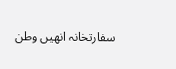سفارتخانہ انھیں وطن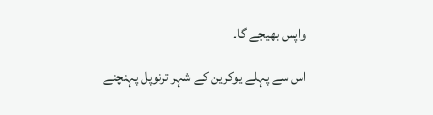واپس بھیجے گا۔

اس سے پہلے یوکرین کے شہر ترنوپل پہنچنے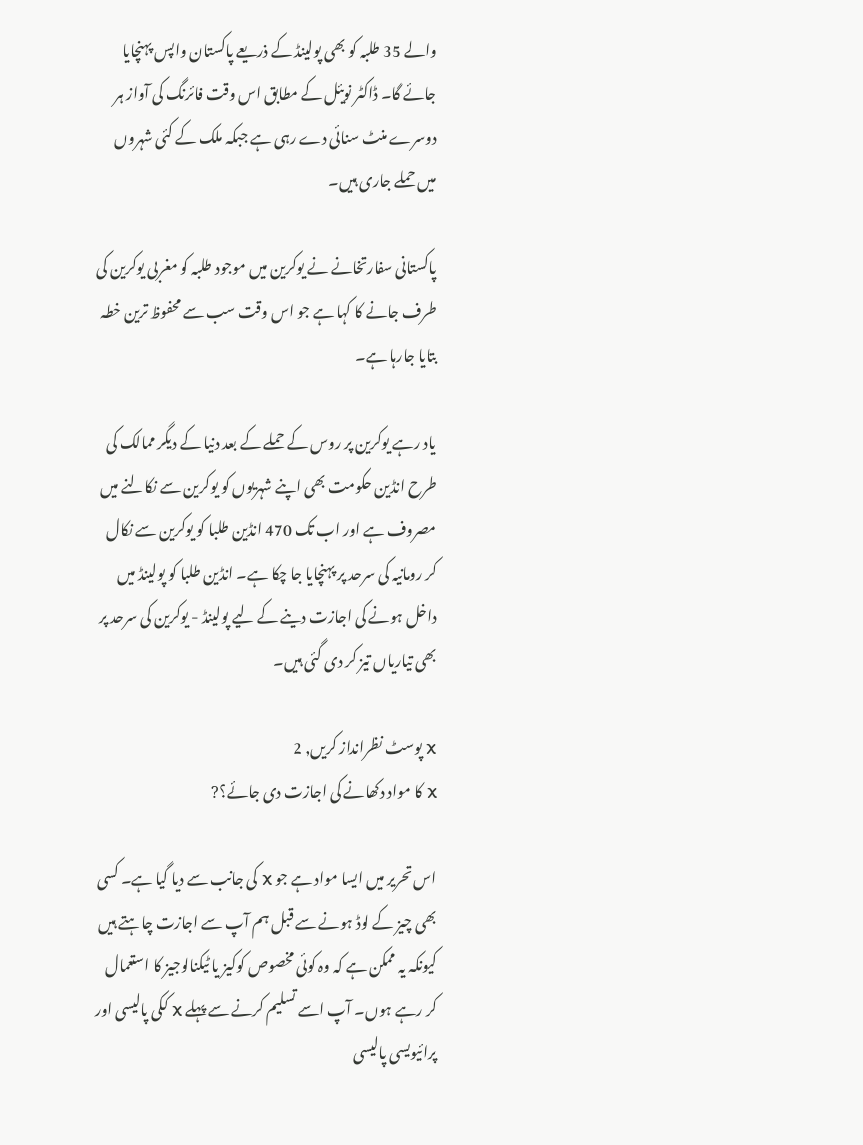والے 35 طلبہ کو بھی پولینڈ کے ذریعے پاکستان واپس پہنچایا جائے گا۔ ڈاکٹر نویئل کے مطابق اس وقت فائرنگ کی آواز ہر دوسرے منٹ سنائی دے رہی ہے جبکہ ملک کے کئی شہروں میں حملے جاری ہیں۔

پاکستانی سفارتخانے نے یوکرین میں موجود طلبہ کو مغربی یوکرین کی طرف جانے کا کہا ہے جو اس وقت سب سے محفوظ ترین خطہ بتایا جارہا ہے۔

یاد رہے یوکرین پر روس کے حملے کے بعد دنیا کے دیگر ممالک کی طرح انڈین حکومت بھی اپنے شہریوں کو یوکرین سے نکالنے میں مصروف ہے اور اب تک 470 انڈین طلبا کو یوکرین سے نکال کر رومانیہ کی سرحد پر پہنچایا جا چکا ہے۔ انڈین طلبا کو پولینڈ میں داخل ہونے کی اجازت دینے کے لیے پولینڈ - یوکرین کی سرحد پر بھی تیاریاں تیز کر دی گئی ہیں۔

X پوسٹ نظرانداز کریں, 2
X کا مواد دکھانے کی اجازت دی جائے؟?

اس تحریر میں ایسا مواد ہے جو X کی جانب سے دیا گیا ہے۔ کسی بھی چیز کے لوڈ ہونے سے قبل ہم آپ سے اجازت چاہتے ہیں کیونکہ یہ ممکن ہے کہ وہ کوئی مخصوص کوکیز یا ٹیکنالوجیز کا استعمال کر رہے ہوں۔ آپ اسے تسلیم کرنے سے پہلے X ککی پالیسی اور پرائیویسی پالیسی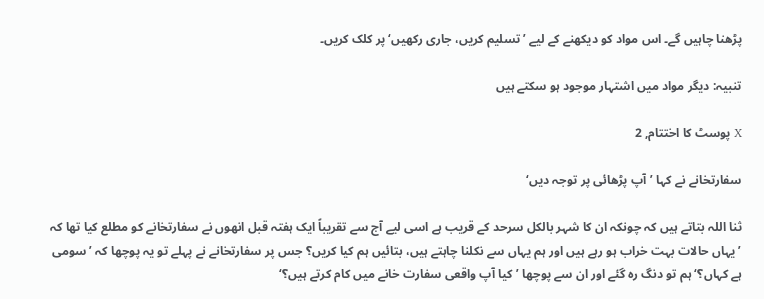پڑھنا چاہیں گے۔ اس مواد کو دیکھنے کے لیے ’تسلیم کریں، جاری رکھیں‘ پر کلک کریں۔

تنبیہ: دیگر مواد میں اشتہار موجود ہو سکتے ہیں

X پوسٹ کا اختتام, 2

سفارتخانے نے کہا ’آپ پڑھائی پر توجہ دیں‘

ثنا اللہ بتاتے ہیں کہ چونکہ ان کا شہر بالکل سرحد کے قریب ہے اسی لیے آج سے تقریباً ایک ہفتہ قبل انھوں نے سفارتخانے کو مطلع کیا تھا کہ ’یہاں حالات بہت خراب ہو رہے ہیں اور ہم یہاں سے نکلنا چاہتے ہیں، بتائیں ہم کیا کریں؟ جس پر سفارتخانے نے پہلے تو یہ پوچھا کہ ’سومی ہے کہاں؟‘ ہم تو دنگ رہ گئے اور ان سے پوچھا ’کیا آپ واقعی سفارت خانے میں کام کرتے ہیں؟‘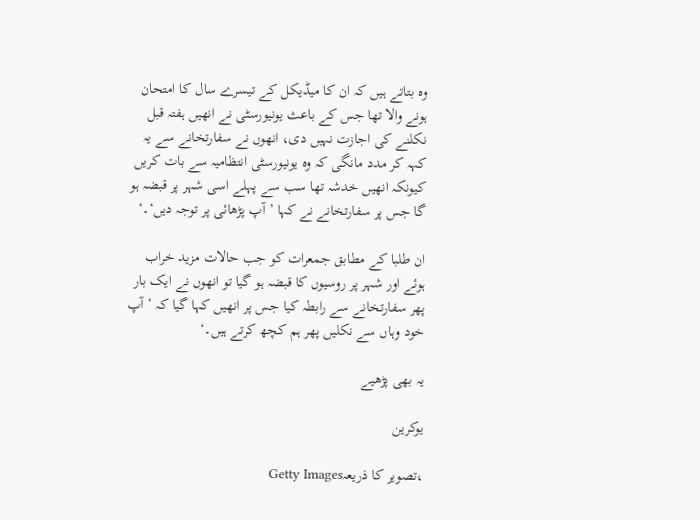وہ بتاتے ہیں کہ ان کا میڈیکل کے تیسرے سال کا امتحان ہونے والا تھا جس کے باعث یونیورسٹی نے انھیں ہفتہ قبل نکلنے کی اجازت نہیں دی، انھوں نے سفارتخانے سے یہ کہہ کر مدد مانگی کہ وہ یونیورسٹی انتظامیہ سے بات کریں کیونکہ انھیں خدشہ تھا سب سے پہلے اسی شہر پر قبضہ ہو گا جس پر سفارتخانے نے کہا ’آپ پڑھائی پر توجہ دیں‘۔‘

ان طلبا کے مطابق جمعرات کو جب حالات مزید خراب ہوئے اور شہر پر روسیوں کا قبضہ ہو گیا تو انھوں نے ایک بار پھر سفارتخانے سے رابطہ کیا جس پر انھیں کہا گیا کہ ’آپ خود وہاں سے نکلیں پھر ہم کچھ کرتے ہیں۔‘

یہ بھی پڑھیے

یوکرین

،تصویر کا ذریعہGetty Images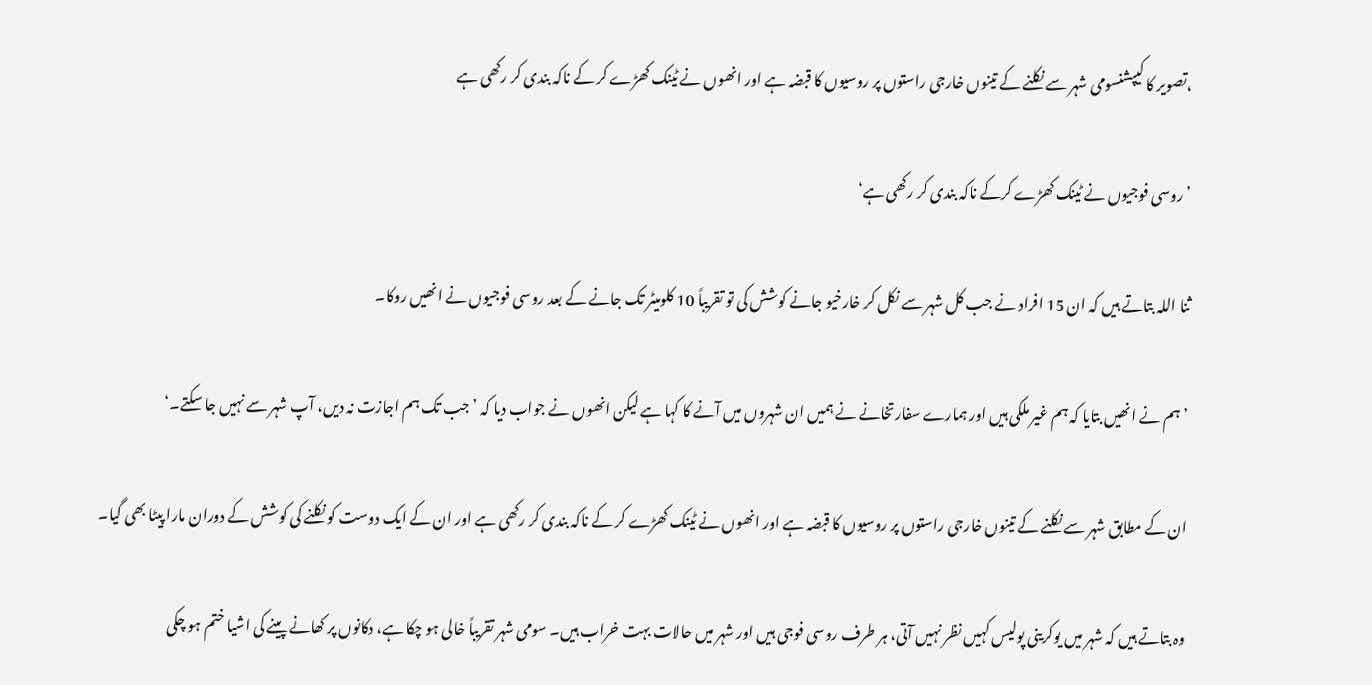،تصویر کا کیپشنسومی شہر سے نکلنے کے تینوں خارجی راستوں پر روسیوں کا قبضہ ہے اور انھوں نے ٹینک کھڑے کر کے ناکہ بندی کر رکھی ہے

’روسی فوجیوں نے ٹینک کھڑے کرکے ناکہ بندی کر رکھی ہے‘

ثنا اللہ بتاتے ہیں کہ ان 15 افراد نے جب کل شہر سے نکل کر خارخیو جانے کوشش کی تو تقریباً 10 کلومیٹر تک جانے کے بعد روسی فوجیوں نے انھیں روکا۔

’ہم نے انھیں بتایا کہ ہم غیر ملکی ہیں اور ہمارے سفارتخانے نے ہمیں ان شہروں میں آنے کا کہا ہے لیکن انھوں نے جواب دیا کہ ’جب تک ہم اجازت نہ دیں، آپ شہر سے نہیں جا سکتے۔‘

ان کے مطابق شہر سے نکلنے کے تینوں خارجی راستوں پر روسیوں کا قبضہ ہے اور انھوں نے ٹینک کھڑے کر کے ناکہ بندی کر رکھی ہے اور ان کے ایک دوست کو نکلنے کی کوشش کے دوران مارا پیٹا بھی گیا۔

وہ بتاتے ہیں کہ شہر میں یوکرینی پولیس کہیں نظر نہیں آتی، ہر طرف روسی فوجی ہیں اور شہر میں حالات بہت خراب ہیں۔ سومی شہر تقریباً خالی ہو چکا ہے، دکانوں پر کھانے پینے کی اشیا ختم ہو چکی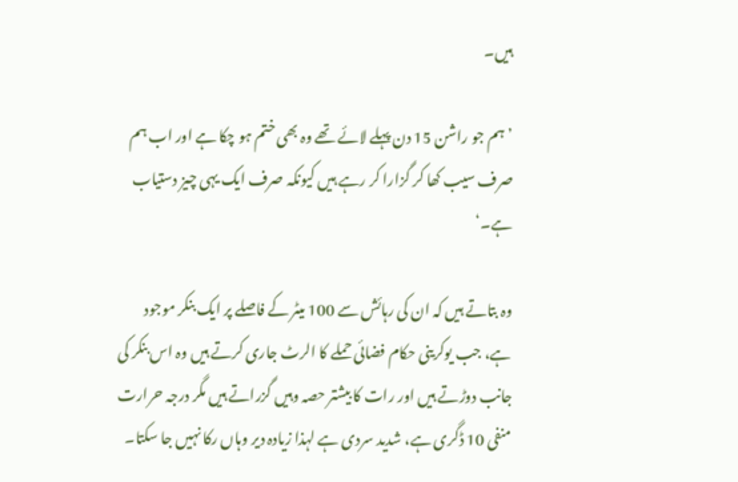ہیں۔

’ہم جو راشن 15 دن پہلے لائے تھے وہ بھی ختم ہو چکا ہے اور اب ہم صرف سیب کھا کر گزارا کر رہے ہیں کیونکہ صرف ایک یہی چیز دستیاب ہے۔‘

وہ بتاتے ہیں کہ ان کی رہائش سے 100 میٹر کے فاصلے پر ایک بنکر موجود ہے، جب یوکرینی حکام فضائی حملے کا الرٹ جاری کرتے ہیں وہ اس بنکر کی جانب دوڑتے ہیں اور رات کا بیشتر حصہ وہیں گزراتے ہیں مگر درجہ حرارت منفی 10 ڈگری ہے، شدید سردی ہے لہذا زیادہ دیر وہاں رکا نہیں جا سکتا۔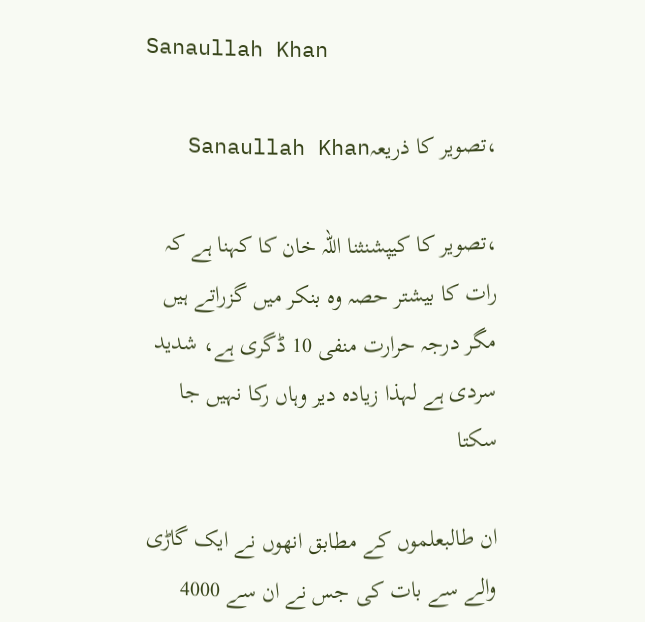Sanaullah Khan

،تصویر کا ذریعہSanaullah Khan

،تصویر کا کیپشنثنا اللہ خان کا کہنا ہے کہ رات کا بیشتر حصہ وہ بنکر میں گزراتے ہیں مگر درجہ حرارت منفی 10 ڈگری ہے، شدید سردی ہے لہذا زیادہ دیر وہاں رکا نہیں جا سکتا

ان طالبعلموں کے مطابق انھوں نے ایک گاڑی والے سے بات کی جس نے ان سے 4000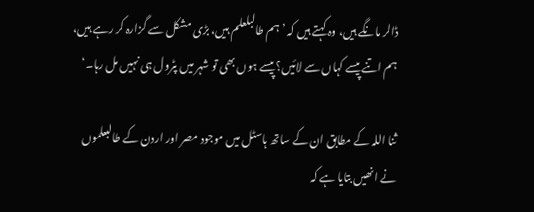ڈالر مانگے ہیں، وہ کہتے ہیں کہ ’ہم طالبلعلم ہیں، بڑی مشکل سے گزارہ کر رہے ہیں، ہم اتنے پیسے کہاں سے لائیں؟ پیسے ہوں بھی تو شہر میں پٹرول ہی نہیں مل رہا۔‘

ثنا اللہ کے مطابق ان کے ساتھ ہاسٹل میں موجود مصر اور اردن کے طالبعلموں نے انھیں بتایا ہے کہ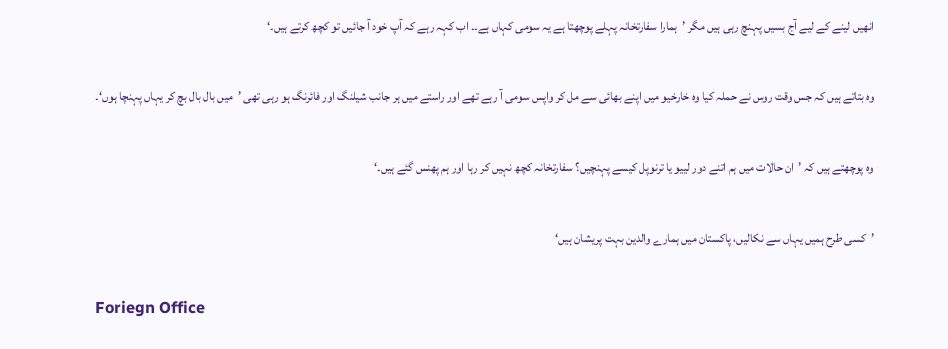انھیں لینے کے لیے آج بسیں پہنچ رہی ہیں مگر ’ہمارا سفارتخانہ پہلے پوچھتا ہے یہ سومی کہاں ہے۔۔ اب کہہ رہے کہ آپ خود آ جائیں تو کچھ کرتے ہیں۔‘

وہ بتاتے ہیں کہ جس وقت روس نے حملہ کیا وہ خارخیو میں اپنے بھائی سے مل کر واپس سومی آ رہے تھے اور راستے میں ہر جانب شیلنگ اور فائرنگ ہو رہی تھی ’میں بال بال بچ کر یہاں پہنچا ہوں‘۔

وہ پوچھتے ہیں کہ ’ان حالات میں ہم اتنے دور لییو یا ترنوپل کیسے پہنچیں؟ سفارتخانہ کچھ نہیں کر رہا اور ہم پھنس گئے ہیں۔‘

’کسی طرح ہمیں یہاں سے نکالیں، پاکستان میں ہمارے والدین بہت پریشان ہیں‘

Foriegn Office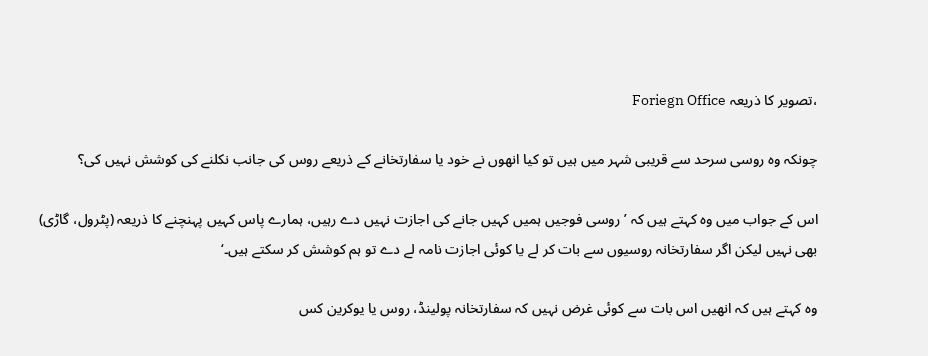،تصویر کا ذریعہ Foriegn Office

چونکہ وہ روسی سرحد سے قریبی شہر میں ہیں تو کیا انھوں نے خود یا سفارتخانے کے ذریعے روس کی جانب نکلنے کی کوشش نہیں کی؟

اس کے جواب میں وہ کہتے ہیں کہ ’روسی فوجیں ہمیں کہیں جانے کی اجازت نہیں دے رہیں، ہمارے پاس کہیں پہنچنے کا ذریعہ (پٹرول، گاڑی) بھی نہیں لیکن اگر سفارتخانہ روسیوں سے بات کر لے یا کوئی اجازت نامہ لے دے تو ہم کوشش کر سکتے ہیں۔‘

وہ کہتے ہیں کہ انھیں اس بات سے کوئی غرض نہیں کہ سفارتخانہ پولینڈ، روس یا یوکرین کس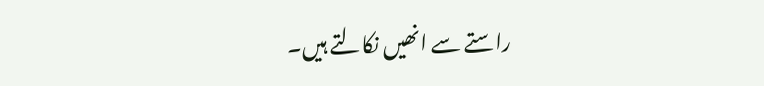راستے سے انھیں نکالتے ہیں۔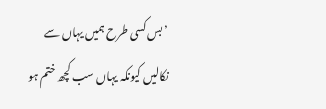’بس کسی طرح ہمیں یہاں سے نکالیں کیونکہ یہاں سب کچھ ختم ہو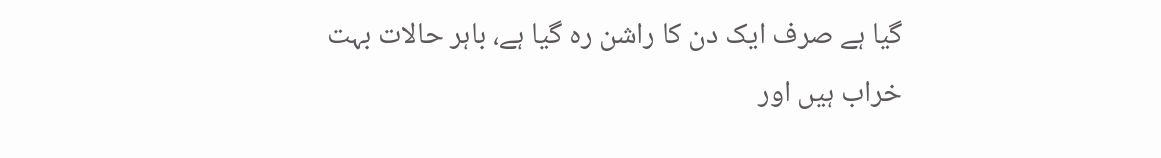گیا ہے صرف ایک دن کا راشن رہ گیا ہے، باہر حالات بہت خراب ہیں اور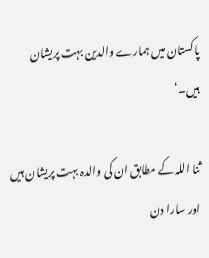پاکستان میں ہمارے والدین بہت پریشان ہیں۔‘

ثنا اللہ کے مطابق ان کی والدہ بہت پریشان ہیں اور سارا دن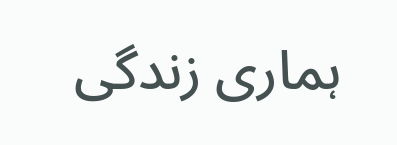ہماری زندگی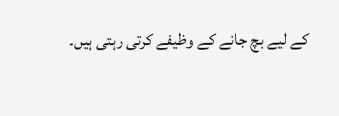کے لیے بچ جانے کے وظیفے کرتی رہتی ہیں۔